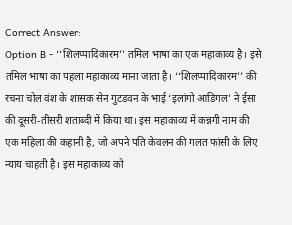Correct Answer:
Option B - ‘‘शिलप्पादिकारम’’ तमिल भाषा का एक महाकाव्य है। इसे तमिल भाषा का पहला महाकाव्य माना जाता है। ‘‘शिलप्पादिकारम’’ की रचना चोल वंश के शासक सेन गुटडवन के भाई ‘इलांगो आडिगल’ ने ईसा की दूसरी-तीसरी शताब्दी में किया था। इस महाकाव्य में कन्नगी नाम की एक महिला की कहानी है, जो अपने पति केवलन की गलत फांसी के लिए न्याय चाहती है। इस महाकाव्य को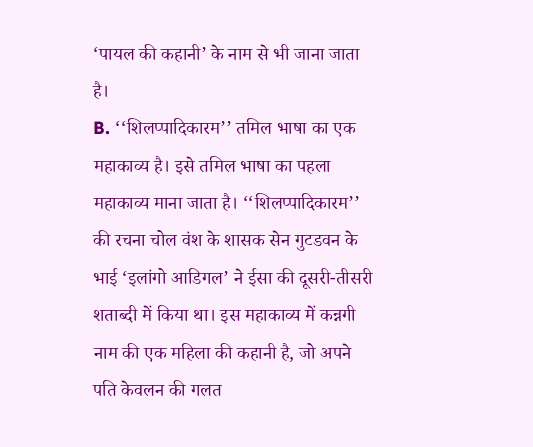‘पायल की कहानी’ के नाम से भी जाना जाता है।
B. ‘‘शिलप्पादिकारम’’ तमिल भाषा का एक महाकाव्य है। इसे तमिल भाषा का पहला महाकाव्य माना जाता है। ‘‘शिलप्पादिकारम’’ की रचना चोल वंश के शासक सेन गुटडवन के भाई ‘इलांगो आडिगल’ ने ईसा की दूसरी-तीसरी शताब्दी में किया था। इस महाकाव्य में कन्नगी नाम की एक महिला की कहानी है, जो अपने पति केवलन की गलत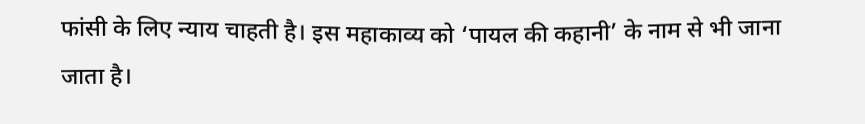फांसी के लिए न्याय चाहती है। इस महाकाव्य को ‘पायल की कहानी’ के नाम से भी जाना जाता है।